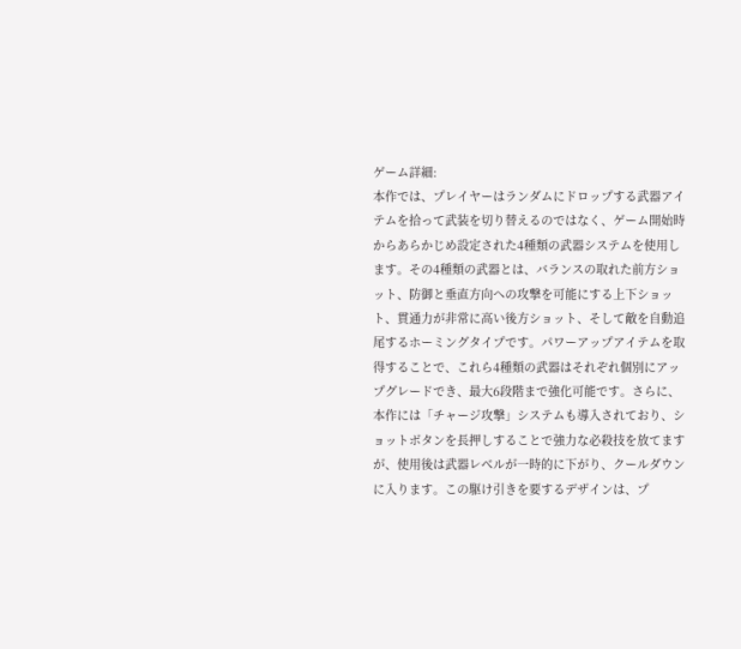ゲーム詳細:
本作では、プレイヤーはランダムにドロップする武器アイテムを拾って武装を切り替えるのではなく、ゲーム開始時からあらかじめ設定された4種類の武器システムを使用します。その4種類の武器とは、バランスの取れた前方ショット、防御と垂直方向への攻撃を可能にする上下ショット、貫通力が非常に高い後方ショット、そして敵を自動追尾するホーミングタイプです。パワーアップアイテムを取得することで、これら4種類の武器はそれぞれ個別にアップグレードでき、最大6段階まで強化可能です。さらに、本作には「チャージ攻撃」システムも導入されており、ショットボタンを長押しすることで強力な必殺技を放てますが、使用後は武器レベルが一時的に下がり、クールダウンに入ります。この駆け引きを要するデザインは、プ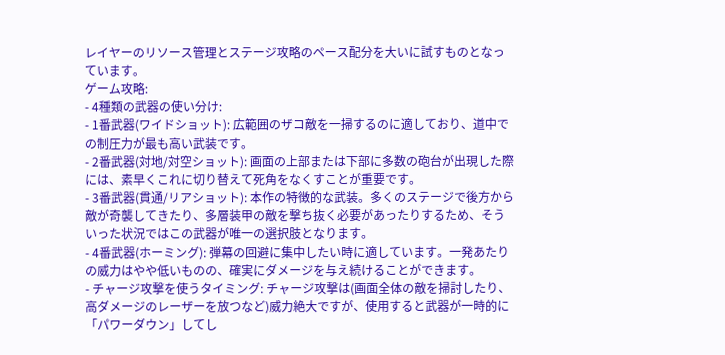レイヤーのリソース管理とステージ攻略のペース配分を大いに試すものとなっています。
ゲーム攻略:
- 4種類の武器の使い分け:
- 1番武器(ワイドショット): 広範囲のザコ敵を一掃するのに適しており、道中での制圧力が最も高い武装です。
- 2番武器(対地/対空ショット): 画面の上部または下部に多数の砲台が出現した際には、素早くこれに切り替えて死角をなくすことが重要です。
- 3番武器(貫通/リアショット): 本作の特徴的な武装。多くのステージで後方から敵が奇襲してきたり、多層装甲の敵を撃ち抜く必要があったりするため、そういった状況ではこの武器が唯一の選択肢となります。
- 4番武器(ホーミング): 弾幕の回避に集中したい時に適しています。一発あたりの威力はやや低いものの、確実にダメージを与え続けることができます。
- チャージ攻撃を使うタイミング: チャージ攻撃は(画面全体の敵を掃討したり、高ダメージのレーザーを放つなど)威力絶大ですが、使用すると武器が一時的に「パワーダウン」してし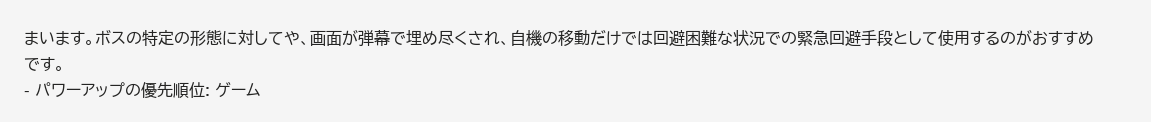まいます。ボスの特定の形態に対してや、画面が弾幕で埋め尽くされ、自機の移動だけでは回避困難な状況での緊急回避手段として使用するのがおすすめです。
- パワーアップの優先順位: ゲーム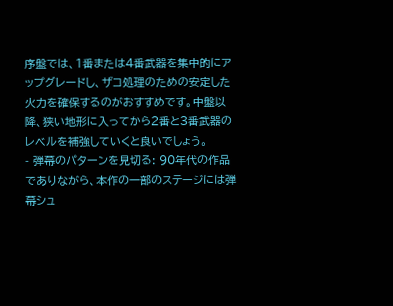序盤では、1番または4番武器を集中的にアップグレードし、ザコ処理のための安定した火力を確保するのがおすすめです。中盤以降、狭い地形に入ってから2番と3番武器のレベルを補強していくと良いでしょう。
- 弾幕のパターンを見切る: 90年代の作品でありながら、本作の一部のステージには弾幕シュ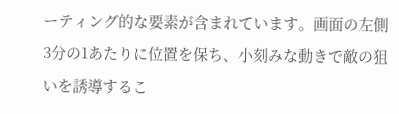ーティング的な要素が含まれています。画面の左側3分の1あたりに位置を保ち、小刻みな動きで敵の狙いを誘導するこ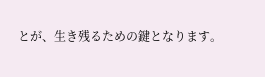とが、生き残るための鍵となります。